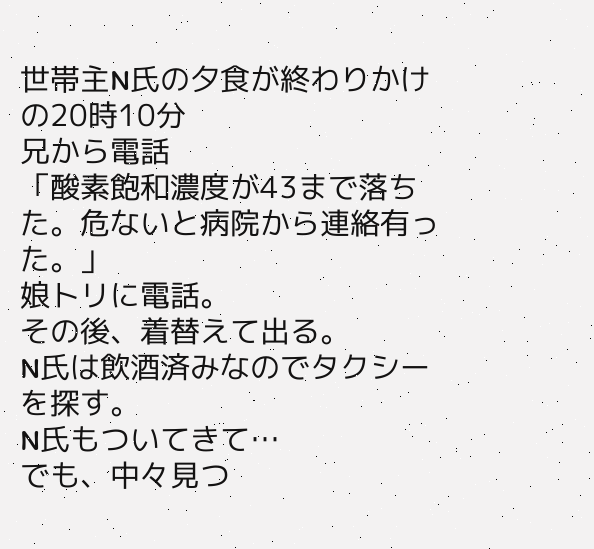世帯主N氏の夕食が終わりかけの20時10分
兄から電話
「酸素飽和濃度が43まで落ちた。危ないと病院から連絡有った。」
娘トリに電話。
その後、着替えて出る。
N氏は飲酒済みなのでタクシーを探す。
N氏もついてきて…
でも、中々見つ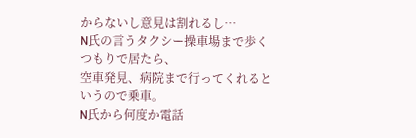からないし意見は割れるし…
N氏の言うタクシー操車場まで歩くつもりで居たら、
空車発見、病院まで行ってくれるというので乗車。
N氏から何度か電話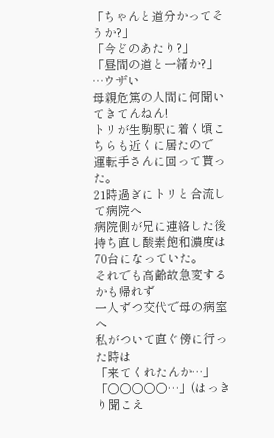「ちゃんと道分かってそうか?」
「今どのあたり?」
「昼間の道と一緒か?」
…ウザい
母親危篤の人間に何聞いてきてんねん!
トリが生駒駅に着く頃こちらも近くに居たので
運転手さんに回って貰った。
21時過ぎにトリと合流して病院へ
病院側が兄に連絡した後持ち直し酸素飽和濃度は70台になっていた。
それでも高齢故急変するかも帰れず
一人ずつ交代で母の病室へ
私がついて直ぐ傍に行った時は
「来てくれたんか…」
「○○○○○…」(はっきり聞こえ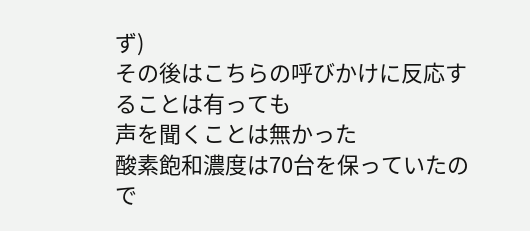ず)
その後はこちらの呼びかけに反応することは有っても
声を聞くことは無かった
酸素飽和濃度は70台を保っていたので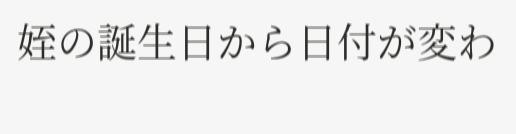姪の誕生日から日付が変わ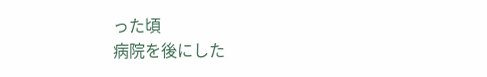った頃
病院を後にした